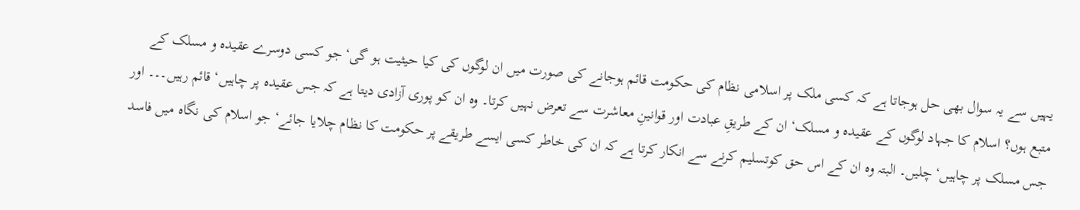یہیں سے یہ سوال بھی حل ہوجاتا ہے کہ کسی ملک پر اسلامی نظام کی حکومت قائم ہوجانے کی صورت میں ان لوگوں کی کیا حیثیت ہو گی‘ جو کسی دوسرے عقیدہ و مسلک کے متبع ہوں؟ اسلام کا جہاد لوگوں کے عقیدہ و مسلک‘ ان کے طریقِ عبادت اور قوانینِ معاشرت سے تعرض نہیں کرتا۔ وہ ان کو پوری آزادی دیتا ہے کہ جس عقیدہ پر چاہیں‘ قائم رہیں۔۔۔ اور جس مسلک پر چاہیں‘ چلیں۔ البتہ وہ ان کے اس حق کوتسلیم کرنے سے انکار کرتا ہے کہ ان کی خاطر کسی ایسے طریقے پر حکومت کا نظام چلایا جائے‘ جو اسلام کی نگاہ میں فاسد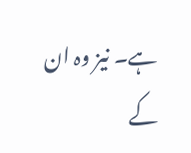ہے۔ نیز وہ ان کے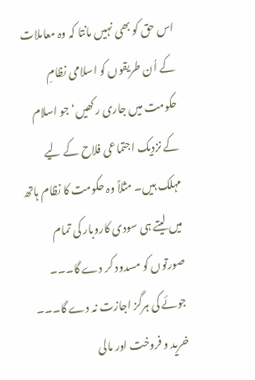اس حق کو بھی نہیں مانتا کہ وہ معاملات کے اُن طریقوں کو اسلامی نظامِ حکومت میں جاری رکھیں‘ جو اسلام کے نزدیک اجتماعی فلاح کے لیے مہلک ہیں۔ مثلاً وہ حکومت کا نظام ہاتھ میں لیتے ہی سودی کاروبار کی تمام صورتوں کو مسدود کر دے گا۔۔۔ جوئے کی ہرگز اجازت نہ دے گا۔۔۔ خرید و فروخت اور مالی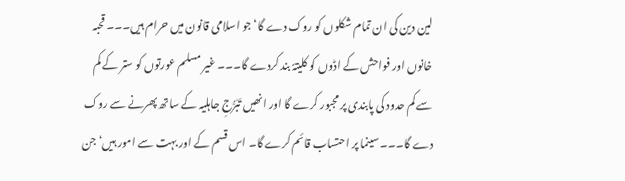لین دین کی ان تمام شکلوں کو روک دے گا‘ جو اسلامی قانون میں حرام ہیں۔۔۔ قحبہ خانوں اور فواحش کے اڈوں کو کلیتہً بند کردے گا۔۔۔ غیر مسلم عورتوں کو ستر کے کم سے کم حدود کی پابندی پر مجبور کرے گا اور انھیں تَبَرُّجِ جاہلیہ کے ساتھ پھرنے سے روک دے گا۔۔۔ سینما پر احتساب قائم کرے گا۔ اس قسم کے اور بہت سے امور ہیں‘ جن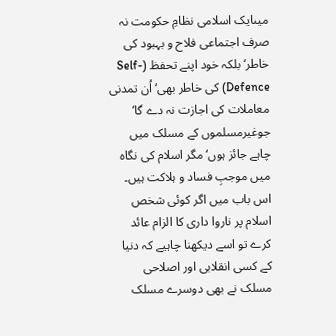میںایک اسلامی نظامِ حکومت نہ صرف اجتماعی فلاح و بہبود کی خاطر‘ بلکہ خود اپنے تحفظ (Self-Defence) کی خاطر بھی‘ اُن تمدنی معاملات کی اجازت نہ دے گا‘ جوغیرمسلموں کے مسلک میں چاہے جائز ہوں‘ مگر اسلام کی نگاہ میں موجبِ فساد و ہلاکت ہیں۔
اس باب میں اگر کوئی شخص اسلام پر ناروا داری کا الزام عائد کرے تو اسے دیکھنا چاہیے کہ دنیا کے کسی انقلابی اور اصلاحی مسلک نے بھی دوسرے مسلک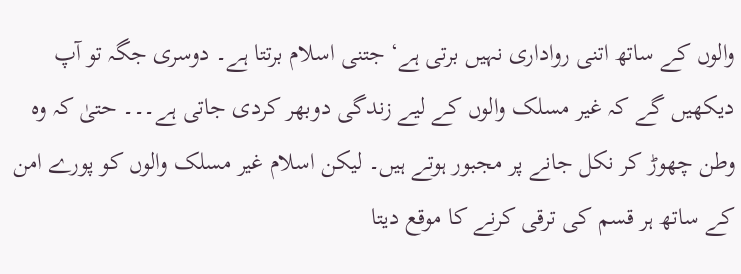والوں کے ساتھ اتنی رواداری نہیں برتی ہے‘ جتنی اسلام برتتا ہے۔ دوسری جگہ تو آپ دیکھیں گے کہ غیر مسلک والوں کے لیے زندگی دوبھر کردی جاتی ہے۔۔۔ حتیٰ کہ وہ وطن چھوڑ کر نکل جانے پر مجبور ہوتے ہیں۔ لیکن اسلام غیر مسلک والوں کو پورے امن کے ساتھ ہر قسم کی ترقی کرنے کا موقع دیتا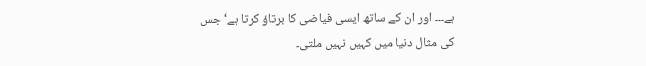ہے۔۔۔ اور ان کے ساتھ ایسی فیاضی کا برتاؤ کرتا ہے‘ جس کی مثال دنیا میں کہیں نہیں ملتی۔